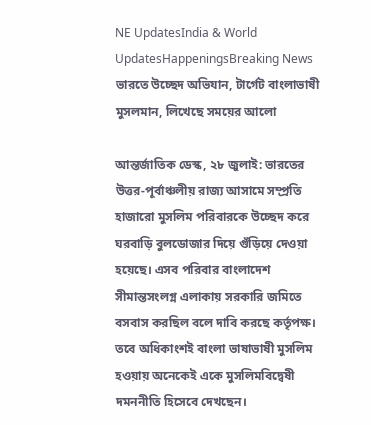NE UpdatesIndia & World UpdatesHappeningsBreaking News
ভারতে উচ্ছেদ অভিযান, টার্গেট বাংলাভাষী মুসলমান, লিখেছে সময়ের আলো

আন্তর্জাতিক ডেস্ক, ২৮ জুলাই: ভারতের উত্তর-পূর্বাঞ্চলীয় রাজ্য আসামে সম্প্রতি হাজারো মুসলিম পরিবারকে উচ্ছেদ করে ঘরবাড়ি বুলডোজার দিয়ে গুঁড়িয়ে দেওয়া হয়েছে। এসব পরিবার বাংলাদেশ সীমান্তসংলগ্ন এলাকায় সরকারি জমিতে বসবাস করছিল বলে দাবি করছে কর্তৃপক্ষ। তবে অধিকাংশই বাংলা ভাষাভাষী মুসলিম হওয়ায় অনেকেই একে মুসলিমবিদ্বেষী দমননীতি হিসেবে দেখছেন।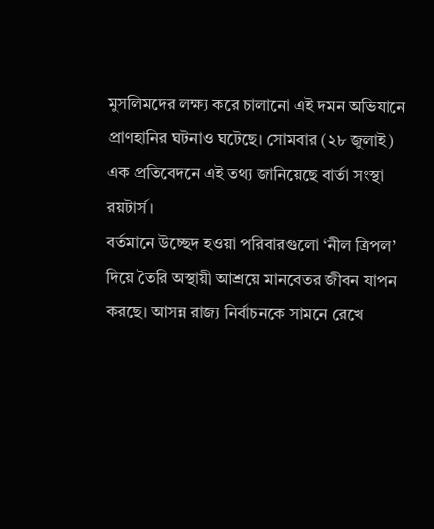মুসলিমদের লক্ষ্য করে চালানো এই দমন অভিযানে প্রাণহানির ঘটনাও ঘটেছে। সোমবার (২৮ জুলাই) এক প্রতিবেদনে এই তথ্য জানিয়েছে বার্তা সংস্থা রয়টার্স।
বর্তমানে উচ্ছেদ হওয়া পরিবারগুলো ‘নীল ত্রিপল’ দিয়ে তৈরি অস্থায়ী আশ্রয়ে মানবেতর জীবন যাপন করছে। আসন্ন রাজ্য নির্বাচনকে সামনে রেখে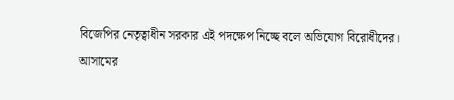বিজেপির নেতৃত্বাধীন সরকার এই পদক্ষেপ নিচ্ছে বলে অভিযোগ বিরোধীদের।
আসামের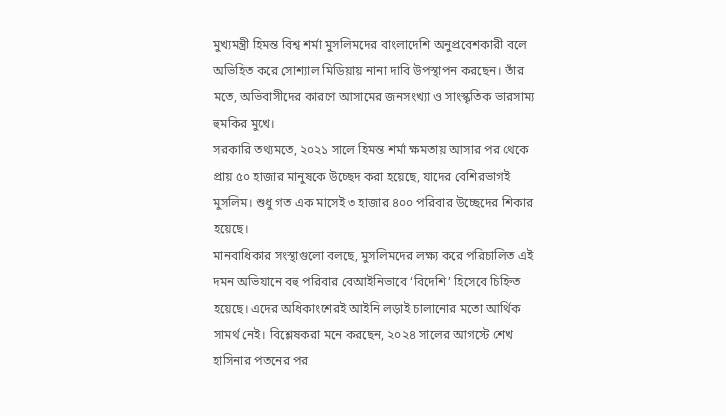মুখ্যমন্ত্রী হিমন্ত বিশ্ব শর্মা মুসলিমদের বাংলাদেশি অনুপ্রবেশকারী বলে অভিহিত করে সোশ্যাল মিডিয়ায় নানা দাবি উপস্থাপন করছেন। তাঁর মতে, অভিবাসীদের কারণে আসামের জনসংখ্যা ও সাংস্কৃতিক ভারসাম্য হুমকির মুখে।
সরকারি তথ্যমতে, ২০২১ সালে হিমন্ত শর্মা ক্ষমতায় আসার পর থেকে প্রায় ৫০ হাজার মানুষকে উচ্ছেদ করা হয়েছে, যাদের বেশিরভাগই মুসলিম। শুধু গত এক মাসেই ৩ হাজার ৪০০ পরিবার উচ্ছেদের শিকার হয়েছে।
মানবাধিকার সংস্থাগুলো বলছে, মুসলিমদের লক্ষ্য করে পরিচালিত এই দমন অভিযানে বহু পরিবার বেআইনিভাবে ‘বিদেশি’ হিসেবে চিহ্নিত হয়েছে। এদের অধিকাংশেরই আইনি লড়াই চালানোর মতো আর্থিক সামর্থ নেই। বিশ্লেষকরা মনে করছেন, ২০২৪ সালের আগস্টে শেখ হাসিনার পতনের পর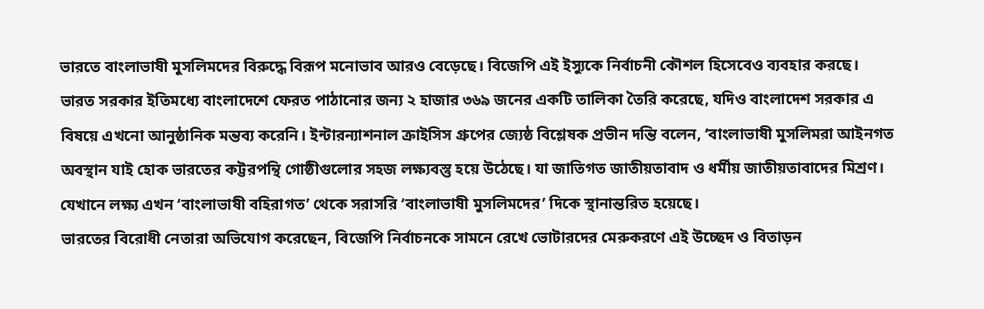ভারতে বাংলাভাষী মুসলিমদের বিরুদ্ধে বিরূপ মনোভাব আরও বেড়েছে। বিজেপি এই ইস্যুকে নির্বাচনী কৌশল হিসেবেও ব্যবহার করছে।
ভারত সরকার ইতিমধ্যে বাংলাদেশে ফেরত পাঠানোর জন্য ২ হাজার ৩৬৯ জনের একটি তালিকা তৈরি করেছে, যদিও বাংলাদেশ সরকার এ বিষয়ে এখনো আনুষ্ঠানিক মন্তব্য করেনি। ইন্টারন্যাশনাল ক্রাইসিস গ্রুপের জ্যেষ্ঠ বিশ্লেষক প্রভীন দন্তি বলেন, ‘বাংলাভাষী মুসলিমরা আইনগত অবস্থান যাই হোক ভারতের কট্টরপন্থি গোষ্ঠীগুলোর সহজ লক্ষ্যবস্তু হয়ে উঠেছে। যা জাতিগত জাতীয়তাবাদ ও ধর্মীয় জাতীয়তাবাদের মিশ্রণ। যেখানে লক্ষ্য এখন ‘বাংলাভাষী বহিরাগত’ থেকে সরাসরি ‘বাংলাভাষী মুসলিমদের’ দিকে স্থানান্তরিত হয়েছে।
ভারতের বিরোধী নেতারা অভিযোগ করেছেন, বিজেপি নির্বাচনকে সামনে রেখে ভোটারদের মেরুকরণে এই উচ্ছেদ ও বিতাড়ন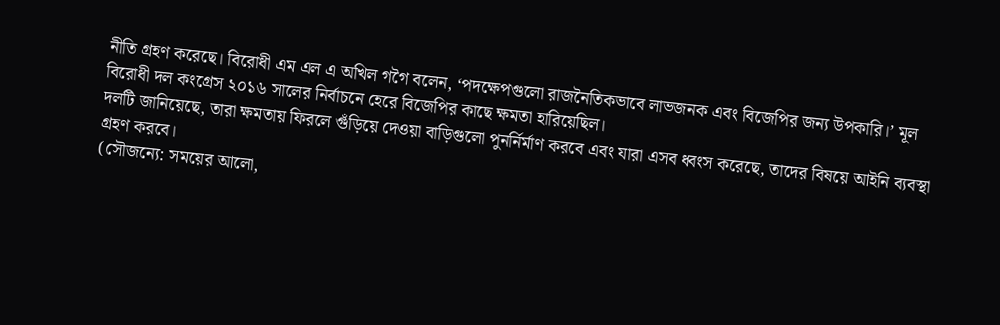নীতি গ্রহণ করেছে। বিরোধী এম এল এ অখিল গগৈ বলেন, ‘পদক্ষেপগুলো রাজনৈতিকভাবে লাভজনক এবং বিজেপির জন্য উপকারি।’ মূল বিরোধী দল কংগ্রেস ২০১৬ সালের নির্বাচনে হেরে বিজেপির কাছে ক্ষমতা হারিয়েছিল।
দলটি জানিয়েছে, তারা ক্ষমতায় ফিরলে গুঁড়িয়ে দেওয়া বাড়িগুলো পুনর্নির্মাণ করবে এবং যারা এসব ধ্বংস করেছে, তাদের বিষয়ে আইনি ব্যবস্থা গ্রহণ করবে।
(সৌজন্যে: সময়ের আলো,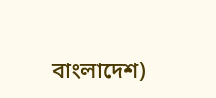বাংলাদেশ)